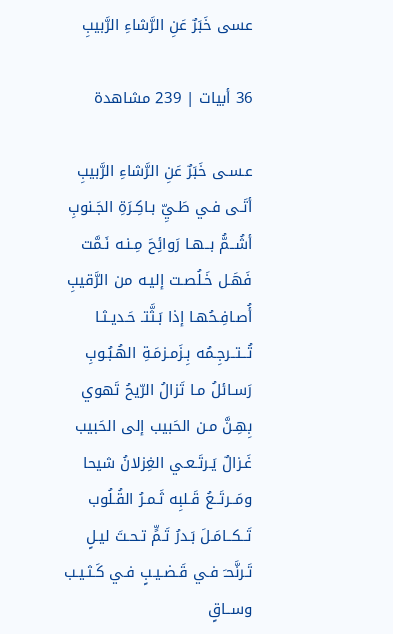عسى خَبَرٌ عَنِ الرَّشاءِ الرَّبيبِ

36 أبيات | 239 مشاهدة

عـسـى خَبَرٌ عَنِ الرَّشاءِ الرَّبيبِ
أتَـى فـي طَـيِّ بـاكِـرَةِ الجَـنوبِ
أشُــمُّ بــهـا رَوائِحَ مِـنـه نَـمَّت
فَهَـل خَـلُصـت إليـه من الرَّقيبِ
أُصـافِـحُهـا إذا بَـثَّتـ حَـديـثـا
تُــتــرجِـمُه بِـزَمـزمَـةِ الهُـبُـوبِ
رَسـائلُ مـا تَزالُ الرّيحُ تَهوي
بِهِـنَّ مـن الحَبيب إلى الحَبيب
غَـزالٌ يَـرتَـعـي الغِزلانُ شيحا
ومَــرتَــعُ قَـلبِه ثَـمـرُ القُـلُوب
تَــكــامَـلَ بَـدرُ تَـمٍّ تـحـتَ ليـلٍ
تَـرنَّحـَ فـي قَـضـيـبٍ فـي كَـثـيـب
وســاقٍ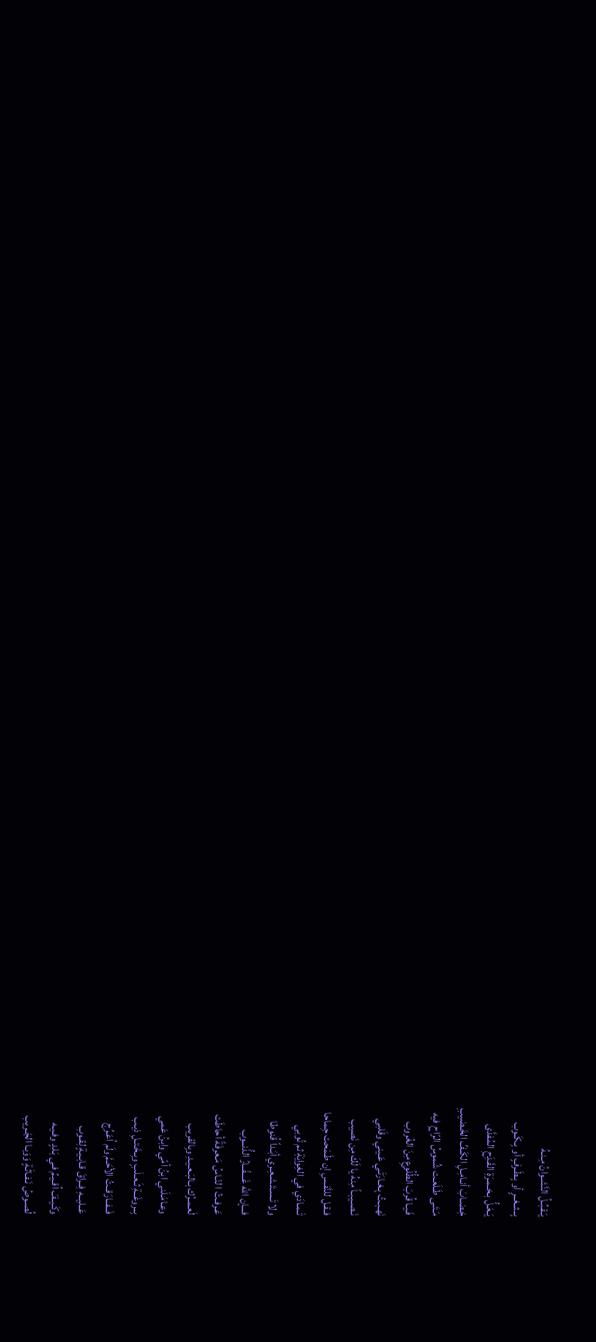يَـقـبُـلُ النَّشـوانُ مِـنـهُ
بِــثــغــرٍ أو بِـطَـرفٍ أو بِـكَـوب
يَـعَـلُّ بـخـمـرَةِ القَـدَِحِ المُفدَّى
خِـضـابَ أنـامِـلِ الكَـفِّ الخَـضيبِ
مَـتَـى طَـلَعـت شُموسُ الرّاحِ فيه
فَـيـا قُربَ الطُّلُوعِ مِنَ الغُروب
نَهـبـتُ بِـغـارَتَـي عَـيني وقَلبي
نَـصـيـبـاً مِنهُ يا لَكَ مِن نَصيب
فـقـل للنَّفـسِ إن طَـمَحت جِماحا
تَـمـادَي في الغِوايَةِ ثم تُوبي
ولا تَـسـتَـشـعِـري أبَـداً قُنوطا
فـــإن الله غَـــفّــارُ الذُّنــوب
عَـرفـتُ ا لنّـاسُ مَـعرفَةً أحاطَت
لَعـمـرُك بـالبَـعـيـدِ وبِالقريب
وعـامَـلَني ابنُ أمّي وابنُ عَمي
بِــروغَــةِ ثَـعـلَبٍ وبِـخَـتـلِ ذيـب
فَــفــارَقــتُ الأحَـمَّ ولَم اُعَـرِّج
عَــليــهِ فِــراقَ قـابـيـةٍ لِقـوب
وكَـيـفَ اُقـيـمُ فـي بَـلدٍ وفـيـه
لُصـوصُ نَـفـاثَـةٍ وَوَبـا الجَـريب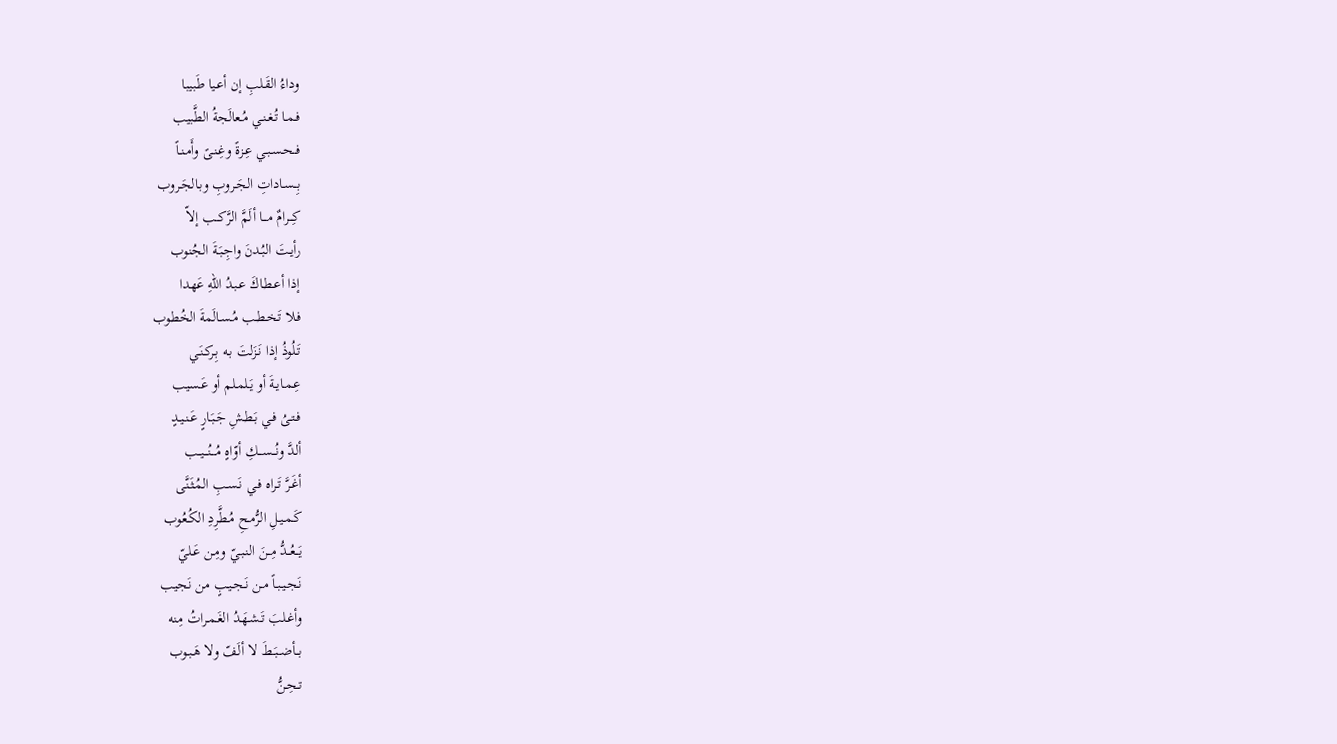وداءُ القَـلبِ إن أعـيا طَبيبا
فـمـا تُـغـنـي مُـعالَجةُ الطَّبيب
فــحـسـبـي عِـزةً وغِـنـىً وأَمـنـاً
بِــسـاداتِ الجَـروبِ وبـالجَـروب
كِـــرامٌ مـــا ألَمَّ الرَّكــب إلاّ
رأيـتَ البُـدنَ واجِـبَـةَ الجُنوب
إذا أعـطـاكَ عـبـدُ اللهِ عَهدا
فـلا تَـخـطـب مُـسـالَمةَ الخُطوب
تَـلُوذُ إذا نَـزَلتَ بـه بِـركـنَـي
عِـمـايـةَ أو يَـلمـلم أو عَـسيب
فـتـىُ فـي بَـطـشِ جَـبَـارٍ عَـنـيـدٍ
ألدَّ ونُـــســـكِ أوّاهٍ مُـــنُـــيــب
أغَـرَّ تَـراه فـي نَـسـبِ المُـثَنَّى
كَـمـيـلِ الرُّمـحِ مُـطَّرِدِ الكُـعُوب
يَــعُــدُّ مِــنَ النـبـيّ ومِـن عَـليّ
نَـجـيـبـاً مـن نَـجـيـبٍ من نَجيب
وأغـلبَ تَـشـهَـدُ الغَـمـراتُ مِنه
بــأضــبَــطَ لا ألَفّ ولا هَـبـوب
تـحِـنُّ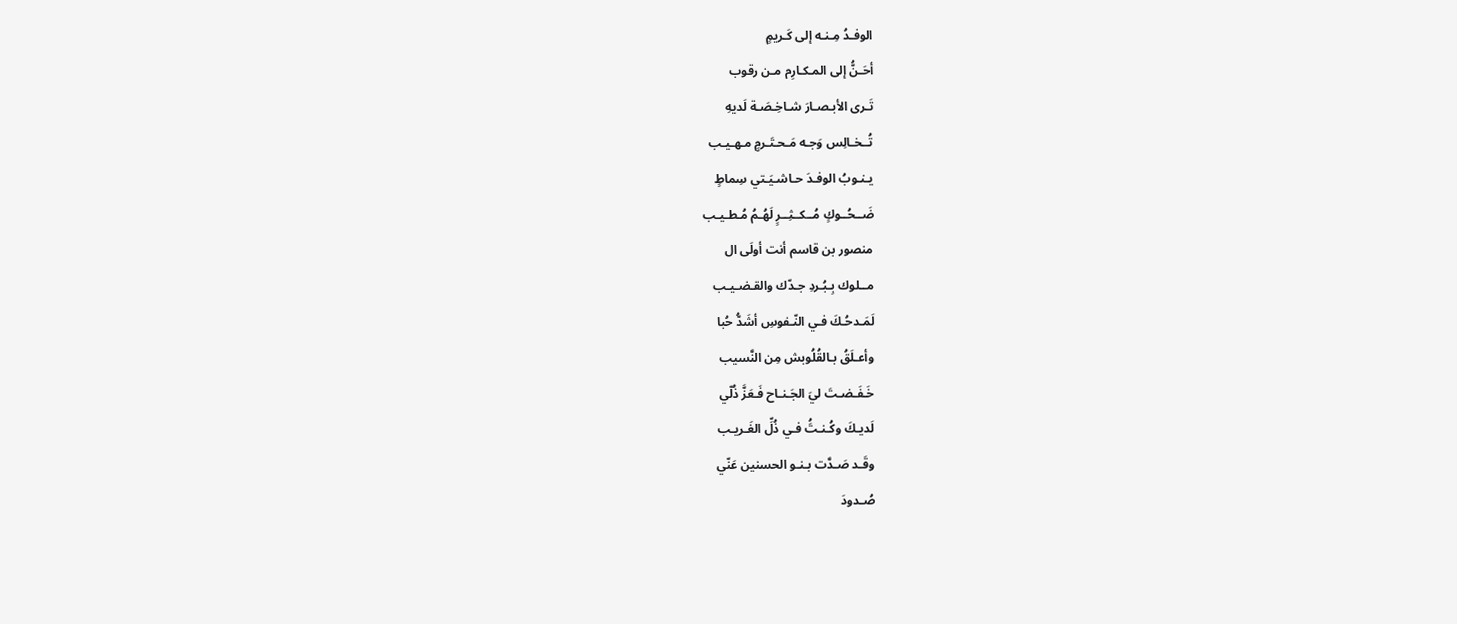الوفـدُ مِـنـه إلى كَـريمٍ
أحَـنُّ إلى المـكـارِم مـن رقوب
تَـرى الأبـصـارَ شـاخِـصَـة لَديهِ
تُــخـالِس وَجـه مَـحـتَـرمٍِ مـهـيـب
يـنـوبُ الوفـدَ حـاشـيَـتي سِماطٍ
ضَــحُــوكٍ مُــكــثِــرٍ لَهُـمُ مُـطـيـب
منصور بن قاسم أنت أولَى ال
مــلوك بِـبُـردِ جـدّك والقـضـيـب
لَمَـدحُـكَ فـي النّـفوسِ أشَدُّ حُبا
وأعـلَقُ بـالقُلُوبش مِن النَّسيب
خَـفَـضـتَ ليَ الجَـنـاح فَـعَزَّ ذُلّي
لَديـكَ وكُـنـتَُ فـي ذُلِّ الغَـريـب
وقَـد صَـدَّت بـنـو الحسنين عَنّي
صُـدودَ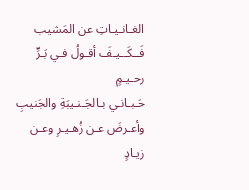الغـانـيـاتِ عن المَشيب
فَــكَــيـفَ أقـولُ فـي بَـرٍّ رحـيـمٍ
حَـبـانـي بـالجَـنـيبَةِ والجَنيبِ
وأعـرضَ عـن زُهـيـرِ وعـن زيـادٍ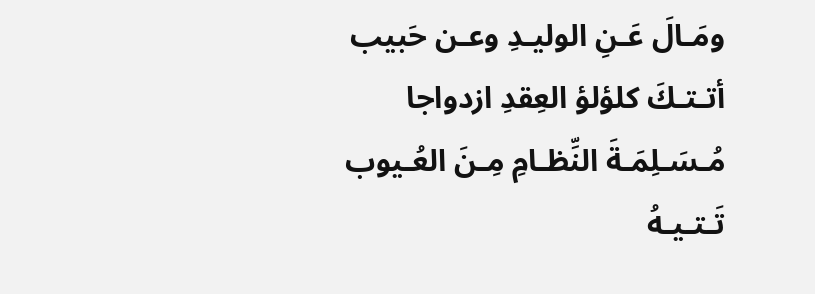ومَـالَ عَـنِ الوليـدِ وعـن حَبيب
أتـتـكَ كلؤلؤ العِقدِ ازدواجا
مُـسَـلِمَـةَ النِّظـامِ مِـنَ العُـيوب
تَـتـيـهُ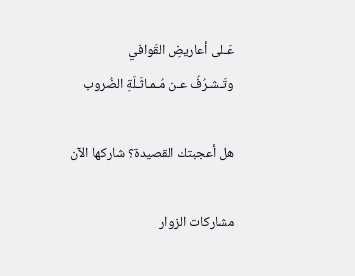عَـلى أعاريضِ القَوافي
وتَـشـرُفُ عـن مُـمـاثَـلَةِ الضُروب

هل أعجبتك القصيدة؟ شاركها الآن

مشاركات الزوار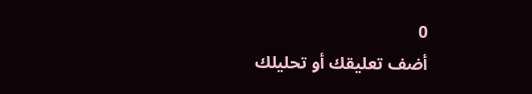0
أضف تعليقك أو تحليلك